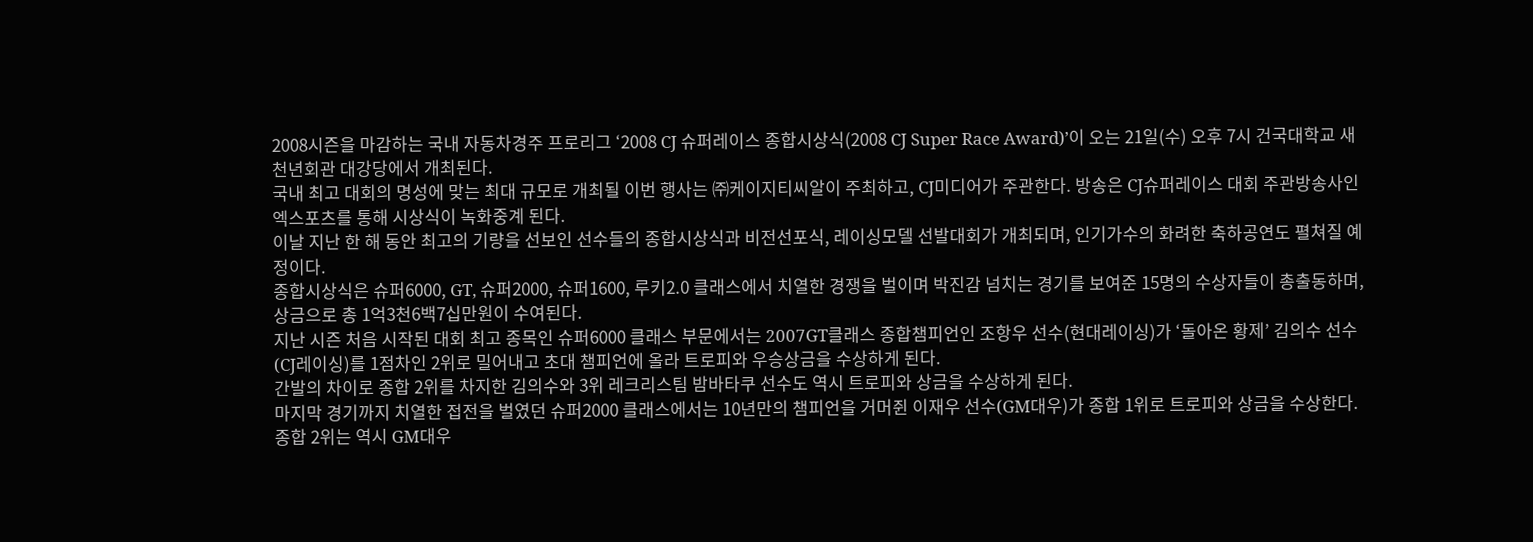2008시즌을 마감하는 국내 자동차경주 프로리그 ‘2008 CJ 슈퍼레이스 종합시상식(2008 CJ Super Race Award)’이 오는 21일(수) 오후 7시 건국대학교 새천년회관 대강당에서 개최된다.
국내 최고 대회의 명성에 맞는 최대 규모로 개최될 이번 행사는 ㈜케이지티씨알이 주최하고, CJ미디어가 주관한다. 방송은 CJ슈퍼레이스 대회 주관방송사인 엑스포츠를 통해 시상식이 녹화중계 된다.
이날 지난 한 해 동안 최고의 기량을 선보인 선수들의 종합시상식과 비전선포식, 레이싱모델 선발대회가 개최되며, 인기가수의 화려한 축하공연도 펼쳐질 예정이다.
종합시상식은 슈퍼6000, GT, 슈퍼2000, 슈퍼1600, 루키2.0 클래스에서 치열한 경쟁을 벌이며 박진감 넘치는 경기를 보여준 15명의 수상자들이 총출동하며, 상금으로 총 1억3천6백7십만원이 수여된다.
지난 시즌 처음 시작된 대회 최고 종목인 슈퍼6000 클래스 부문에서는 2007GT클래스 종합챔피언인 조항우 선수(현대레이싱)가 ‘돌아온 황제’ 김의수 선수(CJ레이싱)를 1점차인 2위로 밀어내고 초대 챔피언에 올라 트로피와 우승상금을 수상하게 된다.
간발의 차이로 종합 2위를 차지한 김의수와 3위 레크리스팀 밤바타쿠 선수도 역시 트로피와 상금을 수상하게 된다.
마지막 경기까지 치열한 접전을 벌였던 슈퍼2000 클래스에서는 10년만의 챔피언을 거머쥔 이재우 선수(GM대우)가 종합 1위로 트로피와 상금을 수상한다. 종합 2위는 역시 GM대우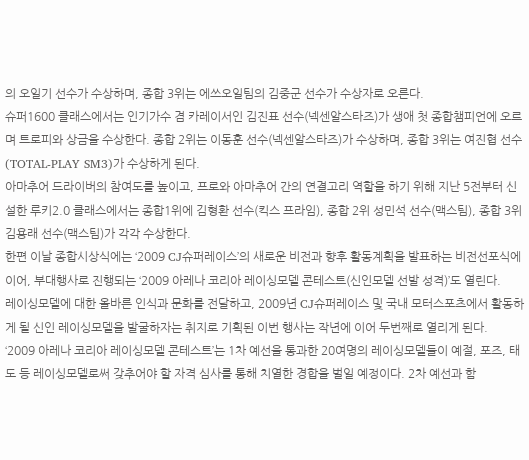의 오일기 선수가 수상하며, 종합 3위는 에쓰오일팀의 김중군 선수가 수상자로 오른다.
슈퍼1600 클래스에서는 인기가수 겸 카레이서인 김진표 선수(넥센알스타즈)가 생애 첫 종합챔피언에 오르며 트로피와 상금을 수상한다. 종합 2위는 이동훈 선수(넥센알스타즈)가 수상하며, 종합 3위는 여진협 선수(TOTAL-PLAY SM3)가 수상하게 된다.
아마추어 드라이버의 참여도를 높이고, 프로와 아마추어 간의 연결고리 역할을 하기 위해 지난 5전부터 신설한 루키2.0 클래스에서는 종합1위에 김형환 선수(킥스 프라임), 종합 2위 성민석 선수(맥스팀), 종합 3위 김용래 선수(맥스팀)가 각각 수상한다.
한편 이날 종합시상식에는 ‘2009 CJ슈퍼레이스’의 새로운 비전과 향후 활동계획을 발표하는 비전선포식에 이어, 부대행사로 진행되는 ‘2009 아레나 코리아 레이싱모델 콘테스트(신인모델 선발 성격)’도 열린다.
레이싱모델에 대한 올바른 인식과 문화를 전달하고, 2009년 CJ슈퍼레이스 및 국내 모터스포츠에서 활동하게 될 신인 레이싱모델을 발굴하자는 취지로 기획된 이번 행사는 작년에 이어 두번째로 열리게 된다.
‘2009 아레나 코리아 레이싱모델 콘테스트’는 1차 예선을 통과한 20여명의 레이싱모델들이 예절, 포즈, 태도 등 레이싱모델로써 갖추어야 할 자격 심사를 통해 치열한 경합을 벌일 예정이다. 2차 예선과 함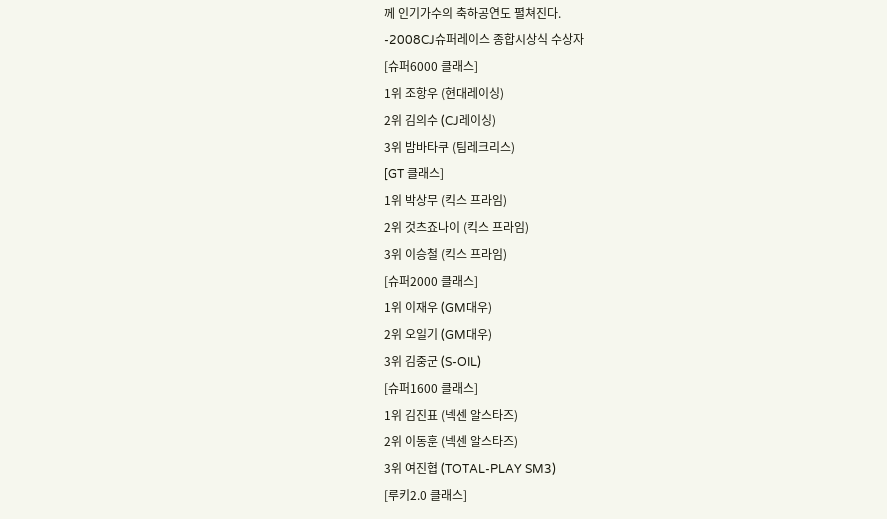께 인기가수의 축하공연도 펼쳐진다.
-2008CJ슈퍼레이스 종합시상식 수상자
[슈퍼6000 클래스]
1위 조항우 (현대레이싱)
2위 김의수 (CJ레이싱)
3위 밤바타쿠 (팀레크리스)
[GT 클래스]
1위 박상무 (킥스 프라임)
2위 것츠죠나이 (킥스 프라임)
3위 이승철 (킥스 프라임)
[슈퍼2000 클래스]
1위 이재우 (GM대우)
2위 오일기 (GM대우)
3위 김중군 (S-OIL)
[슈퍼1600 클래스]
1위 김진표 (넥센 알스타즈)
2위 이동훈 (넥센 알스타즈)
3위 여진협 (TOTAL-PLAY SM3)
[루키2.0 클래스]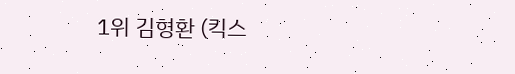1위 김형환 (킥스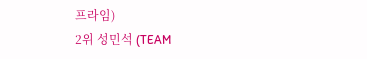프라임)
2위 성민석 (TEAM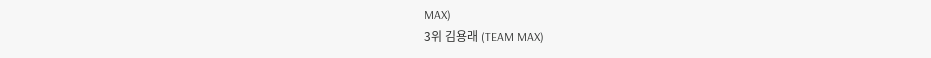MAX)
3위 김용래 (TEAM MAX)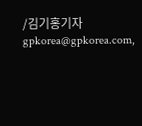/김기홍기자 gpkorea@gpkorea.com,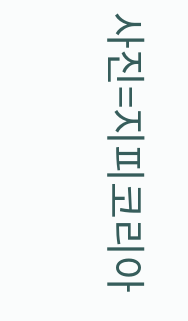사진=지피코리아